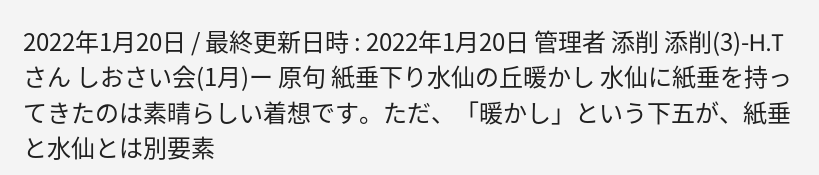2022年1月20日 / 最終更新日時 : 2022年1月20日 管理者 添削 添削(3)-H.Tさん しおさい会(1月)ー 原句 紙垂下り水仙の丘暖かし 水仙に紙垂を持ってきたのは素晴らしい着想です。ただ、「暖かし」という下五が、紙垂と水仙とは別要素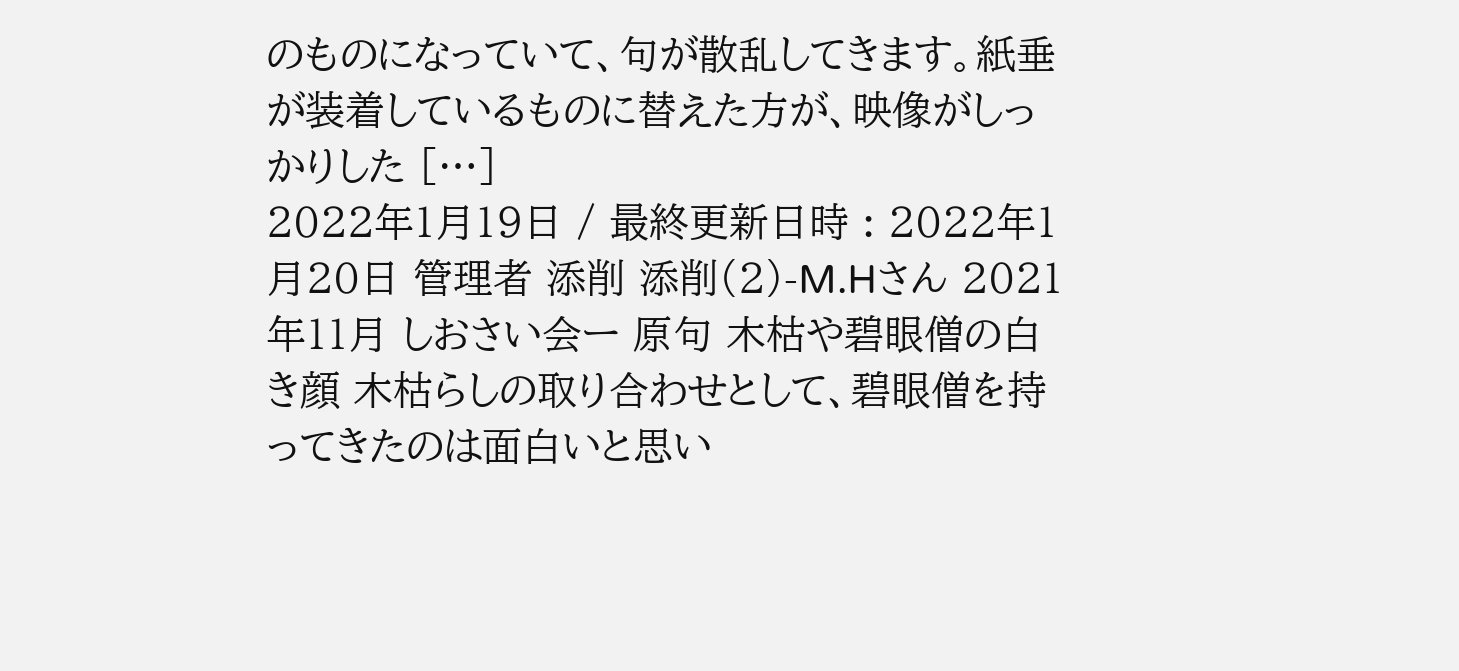のものになっていて、句が散乱してきます。紙垂が装着しているものに替えた方が、映像がしっかりした […]
2022年1月19日 / 最終更新日時 : 2022年1月20日 管理者 添削 添削(2)-M.Hさん 2021年11月 しおさい会ー 原句 木枯や碧眼僧の白き顔 木枯らしの取り合わせとして、碧眼僧を持ってきたのは面白いと思い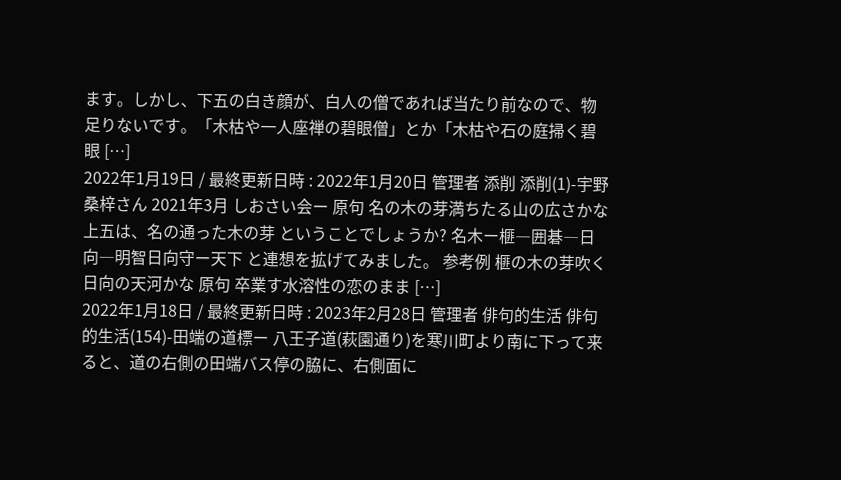ます。しかし、下五の白き顔が、白人の僧であれば当たり前なので、物足りないです。「木枯や一人座禅の碧眼僧」とか「木枯や石の庭掃く碧眼 […]
2022年1月19日 / 最終更新日時 : 2022年1月20日 管理者 添削 添削(1)-宇野桑梓さん 2021年3月 しおさい会ー 原句 名の木の芽満ちたる山の広さかな 上五は、名の通った木の芽 ということでしょうか? 名木ー榧―囲碁―日向―明智日向守ー天下 と連想を拡げてみました。 参考例 榧の木の芽吹く日向の天河かな 原句 卒業す水溶性の恋のまま […]
2022年1月18日 / 最終更新日時 : 2023年2月28日 管理者 俳句的生活 俳句的生活(154)-田端の道標ー 八王子道(萩園通り)を寒川町より南に下って来ると、道の右側の田端バス停の脇に、右側面に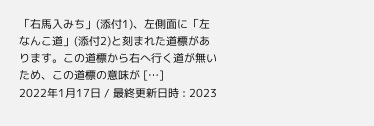「右馬入みち」(添付1)、左側面に「左なんこ道」(添付2)と刻まれた道標があります。この道標から右へ行く道が無いため、この道標の意味が […]
2022年1月17日 / 最終更新日時 : 2023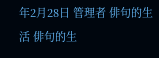年2月28日 管理者 俳句的生活 俳句的生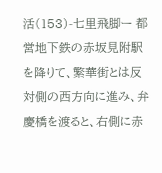活(153)-七里飛脚ー 都営地下鉄の赤坂見附駅を降りて、繁華街とは反対側の西方向に進み、弁慶橋を渡ると、右側に赤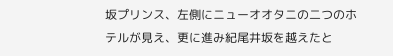坂プリンス、左側にニューオオタニの二つのホテルが見え、更に進み紀尾井坂を越えたと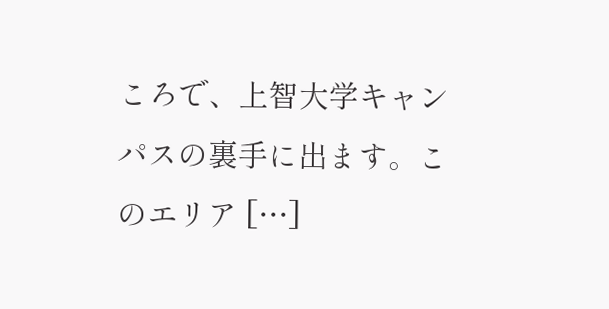ころで、上智大学キャンパスの裏手に出ます。このエリア […]